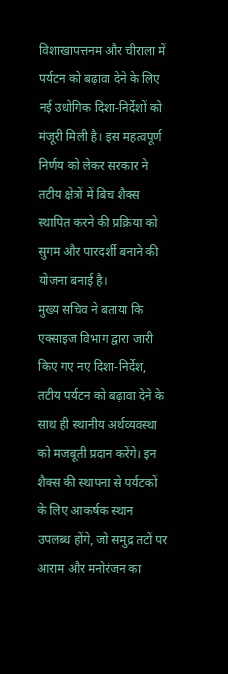विशाखापत्तनम और चीराला में पर्यटन को बढ़ावा देने के लिए नई उधोगिक दिशा-निर्देशों को मंजूरी मिली है। इस महत्वपूर्ण निर्णय को लेकर सरकार ने तटीय क्षेत्रों में बिच शैक्स स्थापित करने की प्रक्रिया को सुगम और पारदर्शी बनाने की योजना बनाई है।
मुख्य सचिव ने बताया कि एक्साइज विभाग द्वारा जारी किए गए नए दिशा-निर्देश, तटीय पर्यटन को बढ़ावा देने के साथ ही स्थानीय अर्थव्यवस्था को मजबूती प्रदान करेंगे। इन शैक्स की स्थापना से पर्यटकों के लिए आकर्षक स्थान उपलब्ध होंगे, जो समुद्र तटों पर आराम और मनोरंजन का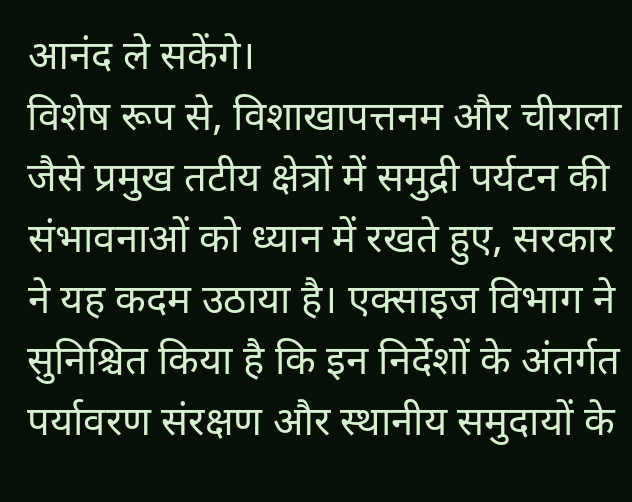आनंद ले सकेंगे।
विशेष रूप से, विशाखापत्तनम और चीराला जैसे प्रमुख तटीय क्षेत्रों में समुद्री पर्यटन की संभावनाओं को ध्यान में रखते हुए, सरकार ने यह कदम उठाया है। एक्साइज विभाग ने सुनिश्चित किया है कि इन निर्देशों के अंतर्गत पर्यावरण संरक्षण और स्थानीय समुदायों के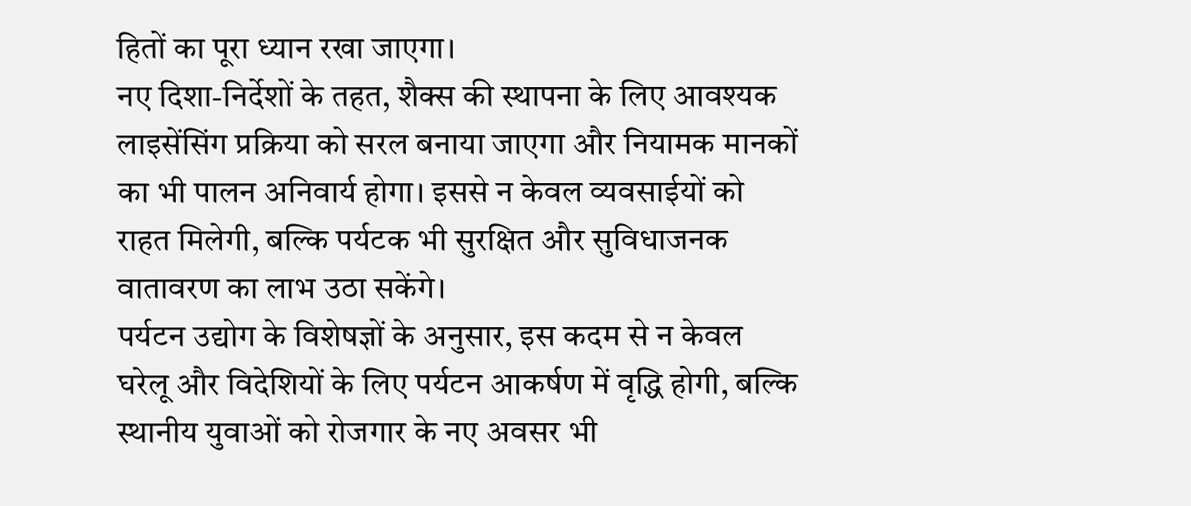हितों का पूरा ध्यान रखा जाएगा।
नए दिशा-निर्देशों के तहत, शैक्स की स्थापना के लिए आवश्यक लाइसेंसिंग प्रक्रिया को सरल बनाया जाएगा और नियामक मानकों का भी पालन अनिवार्य होगा। इससे न केवल व्यवसाईयों को राहत मिलेगी, बल्कि पर्यटक भी सुरक्षित और सुविधाजनक वातावरण का लाभ उठा सकेंगे।
पर्यटन उद्योग के विशेषज्ञों के अनुसार, इस कदम से न केवल घरेलू और विदेशियों के लिए पर्यटन आकर्षण में वृद्धि होगी, बल्कि स्थानीय युवाओं को रोजगार के नए अवसर भी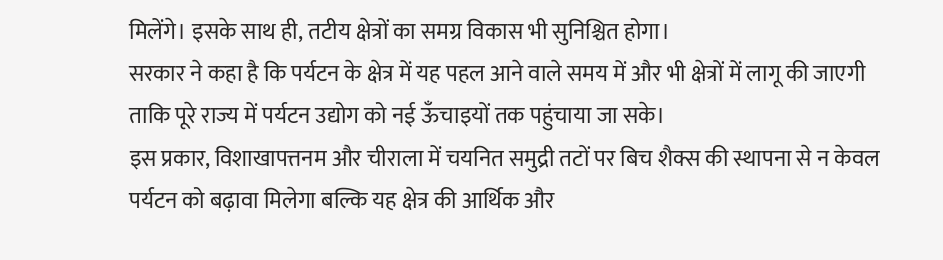मिलेंगे। इसके साथ ही, तटीय क्षेत्रों का समग्र विकास भी सुनिश्चित होगा।
सरकार ने कहा है कि पर्यटन के क्षेत्र में यह पहल आने वाले समय में और भी क्षेत्रों में लागू की जाएगी ताकि पूरे राज्य में पर्यटन उद्योग को नई ऊँचाइयों तक पहुंचाया जा सके।
इस प्रकार, विशाखापत्तनम और चीराला में चयनित समुद्री तटों पर बिच शैक्स की स्थापना से न केवल पर्यटन को बढ़ावा मिलेगा बल्कि यह क्षेत्र की आर्थिक और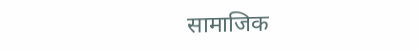सामाजिक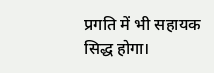प्रगति में भी सहायक सिद्ध होगा।